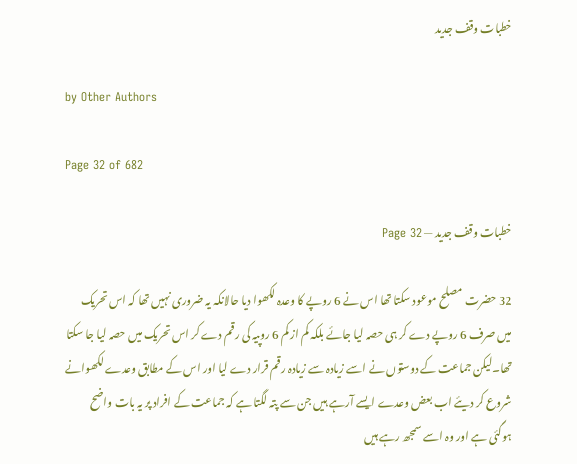خطبات وقف جدید

by Other Authors

Page 32 of 682

خطبات وقف جدید — Page 32

32 حضرت مصلح موعود سکتا تھا اس نے 6 روپے کا وعدہ لکھوا دیا حالانکہ یہ ضروری نہیں تھا کہ اس تحریک میں صرف 6 روپے دے کر ہی حصہ لیا جائے بلکہ کم از کم 6 روپیہ کی رقم دے کر اس تحریک میں حصہ لیا جا سکتا تھا۔لیکن جماعت کے دوستوں نے اسے زیادہ سے زیادہ رقم قرار دے لیا اور اس کے مطابق وعدے لکھوانے شروع کر دیئے اب بعض وعدے ایسے آرہے ہیں جن سے پتہ لگتا ہے کہ جماعت کے افراد پر یہ بات واضح ہوگئی ہے اور وہ اسے سمجھ رہے ہیں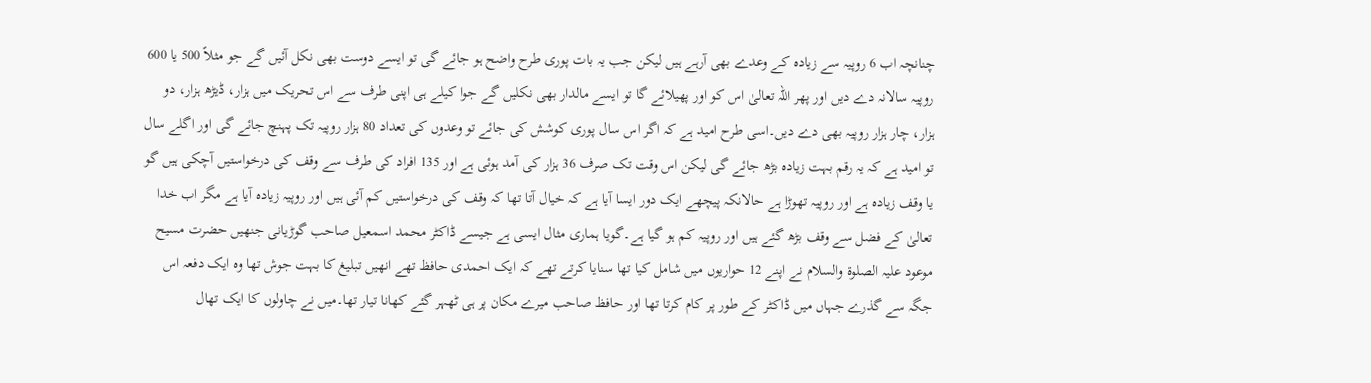چنانچہ اب 6 روپیہ سے زیادہ کے وعدے بھی آرہے ہیں لیکن جب یہ بات پوری طرح واضح ہو جائے گی تو ایسے دوست بھی نکل آئیں گے جو مثلاً 500 یا 600 روپیہ سالانہ دے دیں اور پھر اللہ تعالیٰ اس کو اور پھیلائے گا تو ایسے مالدار بھی نکلیں گے جوا کیلے ہی اپنی طرف سے اس تحریک میں ہزار، ڈیڑھ ہزار، دو ہزار، چار ہزار روپیہ بھی دے دیں۔اسی طرح امید ہے کہ اگر اس سال پوری کوشش کی جائے تو وعدوں کی تعداد 80 ہزار روپیہ تک پہنچ جائے گی اور اگلے سال تو امید ہے کہ یہ رقم بہت زیادہ بڑھ جائے گی لیکن اس وقت تک صرف 36 ہزار کی آمد ہوئی ہے اور 135 افراد کی طرف سے وقف کی درخواستیں آچکی ہیں گو یا وقف زیادہ ہے اور روپیہ تھوڑا ہے حالانکہ پیچھے ایک دور ایسا آیا ہے کہ خیال آتا تھا کہ وقف کی درخواستیں کم آئی ہیں اور روپیہ زیادہ آیا ہے مگر اب خدا تعالیٰ کے فضل سے وقف بڑھ گئے ہیں اور روپیہ کم ہو گیا ہے۔گویا ہماری مثال ایسی ہے جیسے ڈاکٹر محمد اسمعیل صاحب گوڑیانی جنھیں حضرت مسیح موعود علیہ الصلوۃ والسلام نے اپنے 12 حواریوں میں شامل کیا تھا سنایا کرتے تھے کہ ایک احمدی حافظ تھے انھیں تبلیغ کا بہت جوش تھا وہ ایک دفعہ اس جگہ سے گذرے جہاں میں ڈاکٹر کے طور پر کام کرتا تھا اور حافظ صاحب میرے مکان پر ہی ٹھہر گئے کھانا تیار تھا۔میں نے چاولوں کا ایک تھال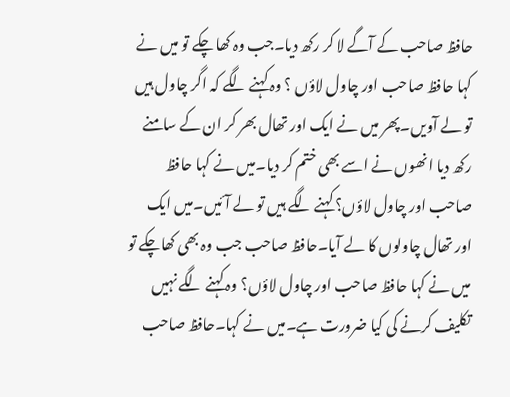حافظ صاحب کے آگے لا کر رکھ دیا۔جب وہ کھا چکے تو میں نے کہا حافظ صاحب اور چاول لاؤں ؟ وہ کہنے لگے کہ اگر چاول ہیں تو لے آویں۔پھر میں نے ایک اور تھال بھر کر ان کے سامنے رکھ دیا انھوں نے اسے بھی ختم کر دیا۔میں نے کہا حافظ صاحب اور چاول لاؤں؟ کہنے لگے ہیں تو لے آئیں۔میں ایک اور تھال چاولوں کا لے آیا۔حافظ صاحب جب وہ بھی کھاچکے تو میں نے کہا حافظ صاحب اور چاول لاؤں؟ وہ کہنے لگے نہیں تکلیف کرنے کی کیا ضرورت ہے۔میں نے کہا۔حافظ صاحب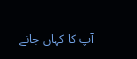آپ کا کہاں جانے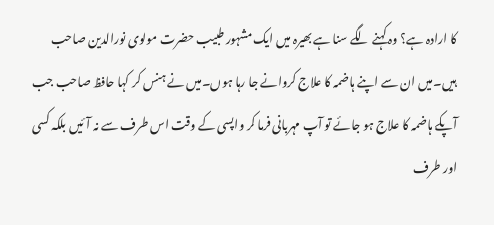کا ارادہ ہے؟ وہ کہنے لگے سنا ہے بھیرہ میں ایک مشہور طبیب حضرت مولوی نورالدین صاحب ہیں۔میں ان سے اپنے ہاضمہ کا علاج کروانے جا رہا ہوں۔میں نے ہنس کر کہا حافظ صاحب جب آپکے ہاضمہ کا علاج ہو جائے تو آپ مہربانی فرما کر واپسی کے وقت اس طرف سے نہ آئیں بلکہ کسی اور طرف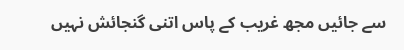سے جائیں مجھ غریب کے پاس اتنی گنجائش نہیں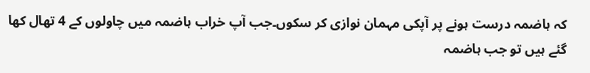کہ ہاضمہ درست ہونے پر آپکی مہمان نوازی کر سکوں۔جب آپ خراب ہاضمہ میں چاولوں کے 4 تھال کھا گئے ہیں تو جب ہاضمہ